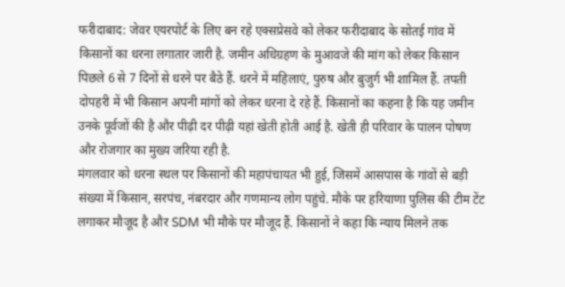फरीदाबाद: जेवर एयरपोर्ट के लिए बन रहे एक्सप्रेसवे को लेकर फरीदाबाद के सोतई गांव में किसानों का धरना लगातार जारी है. जमीन अधिग्रहण के मुआवजे की मांग को लेकर किसान पिछले 6 से 7 दिनों से धरने पर बैठे हैं. धरने में महिलाएं, पुरुष और बुजुर्ग भी शामिल हैं. तपती दोपहरी में भी किसान अपनी मांगों को लेकर धरना दे रहे हैं. किसानों का कहना है कि यह जमीन उनके पूर्वजों की है और पीढ़ी दर पीढ़ी यहां खेती होती आई है. खेती ही परिवार के पालन पोषण और रोजगार का मुख्य जरिया रही है.
मंगलवार को धरना स्थल पर किसानों की महापंचायत भी हुई, जिसमें आसपास के गांवों से बड़ी संख्या में किसान, सरपंच, नंबरदार और गणमान्य लोग पहुंचे. मौके पर हरियाणा पुलिस की टीम टेंट लगाकर मौजूद है और SDM भी मौके पर मौजूद हैं. किसानों ने कहा कि न्याय मिलने तक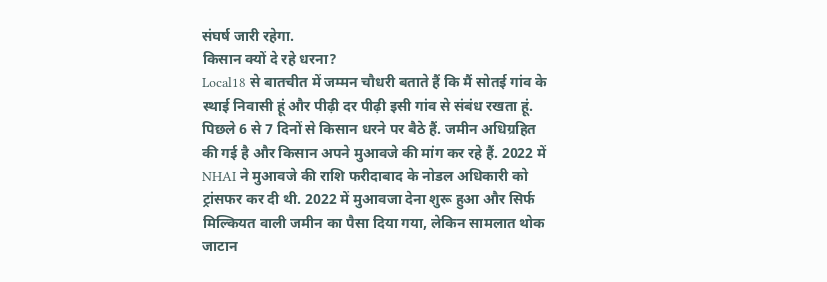संघर्ष जारी रहेगा.
किसान क्यों दे रहे धरना?
Local18 से बातचीत में जम्मन चौधरी बताते हैं कि मैं सोतई गांव के स्थाई निवासी हूं और पीढ़ी दर पीढ़ी इसी गांव से संबंध रखता हूं. पिछले 6 से 7 दिनों से किसान धरने पर बैठे हैं. जमीन अधिग्रहित की गई है और किसान अपने मुआवजे की मांग कर रहे हैं. 2022 में NHAI ने मुआवजे की राशि फरीदाबाद के नोडल अधिकारी को ट्रांसफर कर दी थी. 2022 में मुआवजा देना शुरू हुआ और सिर्फ मिल्कियत वाली जमीन का पैसा दिया गया, लेकिन सामलात थोक जाटान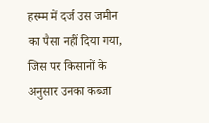हस्म्म में दर्ज उस जमीन का पैसा नहीं दिया गया, जिस पर किसानों के अनुसार उनका कब्जा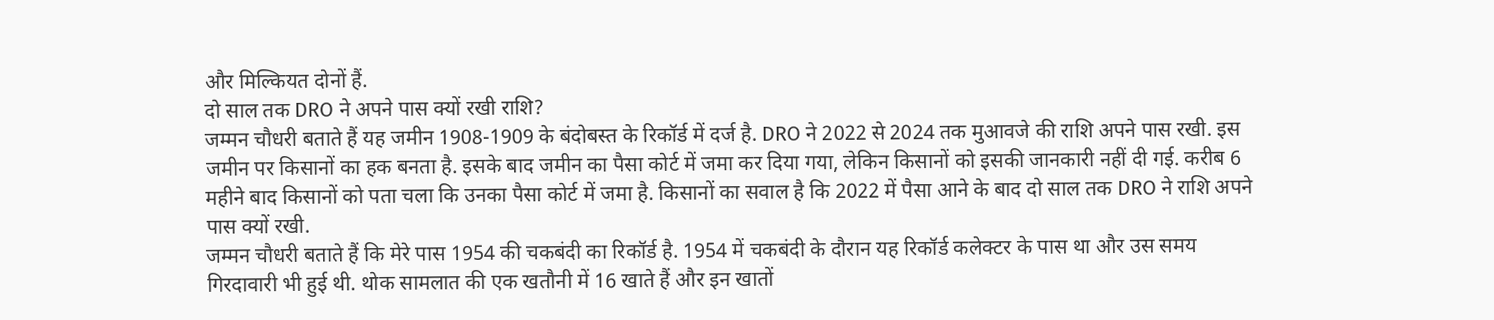और मिल्कियत दोनों हैं.
दो साल तक DRO ने अपने पास क्यों रखी राशि?
जम्मन चौधरी बताते हैं यह जमीन 1908-1909 के बंदोबस्त के रिकॉर्ड में दर्ज है. DRO ने 2022 से 2024 तक मुआवजे की राशि अपने पास रखी. इस जमीन पर किसानों का हक बनता है. इसके बाद जमीन का पैसा कोर्ट में जमा कर दिया गया, लेकिन किसानों को इसकी जानकारी नहीं दी गई. करीब 6 महीने बाद किसानों को पता चला कि उनका पैसा कोर्ट में जमा है. किसानों का सवाल है कि 2022 में पैसा आने के बाद दो साल तक DRO ने राशि अपने पास क्यों रखी.
जम्मन चौधरी बताते हैं कि मेरे पास 1954 की चकबंदी का रिकॉर्ड है. 1954 में चकबंदी के दौरान यह रिकॉर्ड कलेक्टर के पास था और उस समय गिरदावारी भी हुई थी. थोक सामलात की एक खतौनी में 16 खाते हैं और इन खातों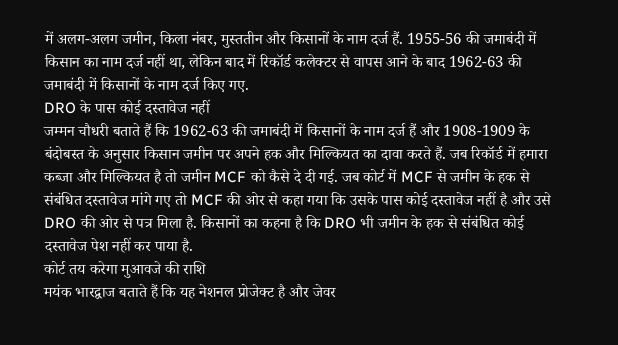में अलग-अलग जमीन, किला नंबर, मुस्ततीन और किसानों के नाम दर्ज हैं. 1955-56 की जमाबंदी में किसान का नाम दर्ज नहीं था, लेकिन बाद में रिकॉर्ड कलेक्टर से वापस आने के बाद 1962-63 की जमाबंदी में किसानों के नाम दर्ज किए गए.
DRO के पास कोई दस्तावेज नहीं
जम्मन चौधरी बताते हैं कि 1962-63 की जमाबंदी में किसानों के नाम दर्ज हैं और 1908-1909 के बंदोबस्त के अनुसार किसान जमीन पर अपने हक और मिल्कियत का दावा करते हैं. जब रिकॉर्ड में हमारा कब्जा और मिल्कियत है तो जमीन MCF को कैसे दे दी गई. जब कोर्ट में MCF से जमीन के हक से संबंधित दस्तावेज मांगे गए तो MCF की ओर से कहा गया कि उसके पास कोई दस्तावेज नहीं है और उसे DRO की ओर से पत्र मिला है. किसानों का कहना है कि DRO भी जमीन के हक से संबंधित कोई दस्तावेज पेश नहीं कर पाया है.
कोर्ट तय करेगा मुआवजे की राशि
मयंक भारद्वाज बताते हैं कि यह नेशनल प्रोजेक्ट है और जेवर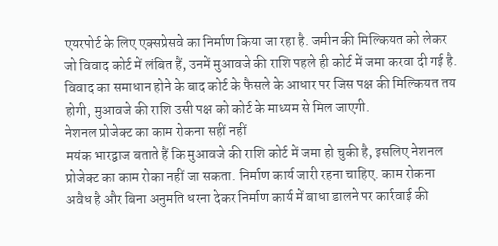एयरपोर्ट के लिए एक्सप्रेसवे का निर्माण किया जा रहा है. जमीन की मिल्कियत को लेकर जो विवाद कोर्ट में लंबित हैं, उनमें मुआवजे की राशि पहले ही कोर्ट में जमा करवा दी गई है. विवाद का समाधान होने के बाद कोर्ट के फैसले के आधार पर जिस पक्ष की मिल्कियत तय होगी, मुआवजे की राशि उसी पक्ष को कोर्ट के माध्यम से मिल जाएगी.
नेशनल प्रोजेक्ट का काम रोकना सहीं नहीं
मयंक भारद्वाज बताते हैं कि मुआवजे की राशि कोर्ट में जमा हो चुकी है, इसलिए नेशनल प्रोजेक्ट का काम रोका नहीं जा सकता. निर्माण कार्य जारी रहना चाहिए. काम रोकना अवैध है और बिना अनुमति धरना देकर निर्माण कार्य में बाधा डालने पर कार्रवाई की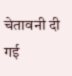चेतावनी दी गई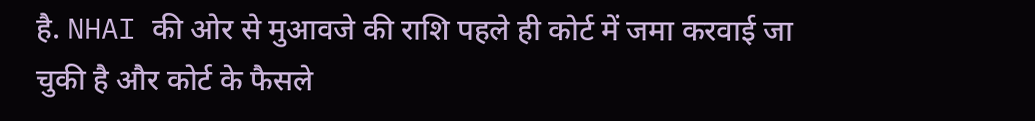है. NHAI की ओर से मुआवजे की राशि पहले ही कोर्ट में जमा करवाई जा चुकी है और कोर्ट के फैसले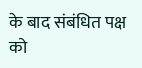के बाद संबंधित पक्ष को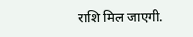राशि मिल जाएगी.